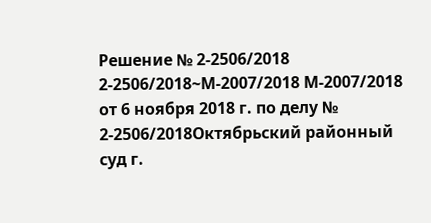Решение № 2-2506/2018 2-2506/2018~М-2007/2018 М-2007/2018 от 6 ноября 2018 г. по делу № 2-2506/2018Октябрьский районный суд г.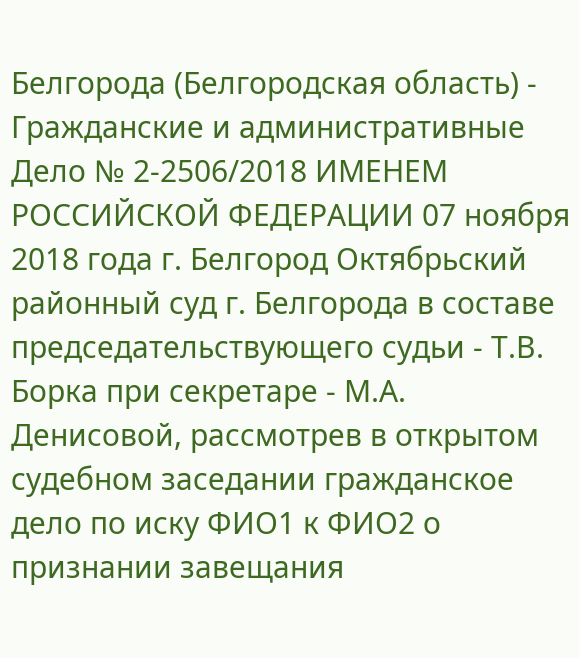Белгорода (Белгородская область) - Гражданские и административные Дело № 2-2506/2018 ИМЕНЕМ РОССИЙСКОЙ ФЕДЕРАЦИИ 07 ноября 2018 года г. Белгород Октябрьский районный суд г. Белгорода в составе председательствующего судьи - Т.В. Борка при секретаре - М.А. Денисовой, рассмотрев в открытом судебном заседании гражданское дело по иску ФИО1 к ФИО2 о признании завещания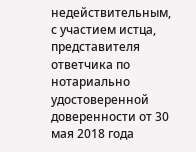недействительным, с участием истца, представителя ответчика по нотариально удостоверенной доверенности от 30 мая 2018 года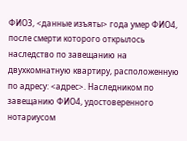ФИО3, <данные изъяты> года умер ФИО4, после смерти которого открылось наследство по завещанию на двухкомнатную квартиру, расположенную по адресу: <адрес>. Наследником по завещанию ФИО4, удостоверенного нотариусом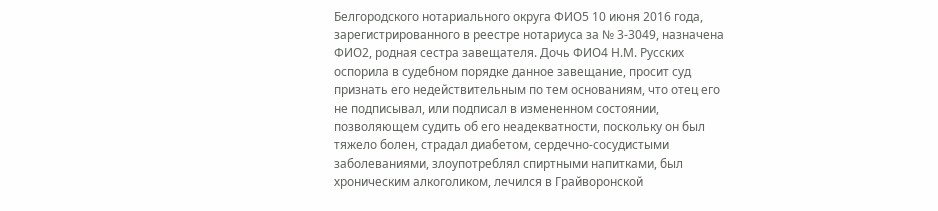Белгородского нотариального округа ФИО5 10 июня 2016 года, зарегистрированного в реестре нотариуса за № 3-3049, назначена ФИО2, родная сестра завещателя. Дочь ФИО4 Н.М. Русских оспорила в судебном порядке данное завещание, просит суд признать его недействительным по тем основаниям, что отец его не подписывал, или подписал в измененном состоянии, позволяющем судить об его неадекватности, поскольку он был тяжело болен, страдал диабетом, сердечно-сосудистыми заболеваниями, злоупотреблял спиртными напитками, был хроническим алкоголиком, лечился в Грайворонской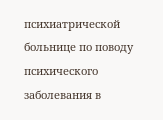психиатрической больнице по поводу психического заболевания в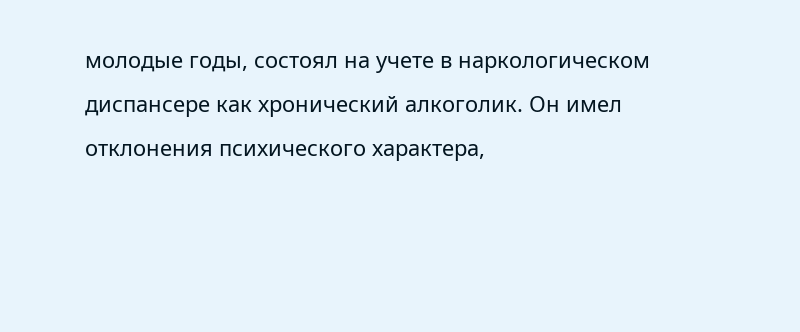молодые годы, состоял на учете в наркологическом диспансере как хронический алкоголик. Он имел отклонения психического характера,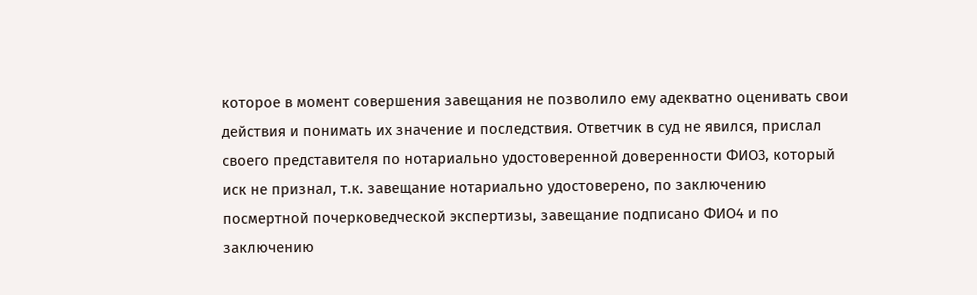которое в момент совершения завещания не позволило ему адекватно оценивать свои действия и понимать их значение и последствия. Ответчик в суд не явился, прислал своего представителя по нотариально удостоверенной доверенности ФИО3, который иск не признал, т.к. завещание нотариально удостоверено, по заключению посмертной почерковедческой экспертизы, завещание подписано ФИО4 и по заключению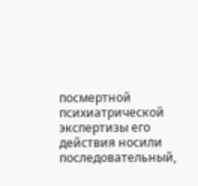посмертной психиатрической экспертизы его действия носили последовательный,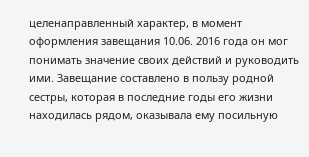целенаправленный характер, в момент оформления завещания 10.06. 2016 года он мог понимать значение своих действий и руководить ими. Завещание составлено в пользу родной сестры, которая в последние годы его жизни находилась рядом, оказывала ему посильную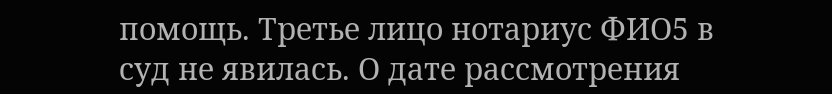помощь. Третье лицо нотариус ФИО5 в суд не явилась. О дате рассмотрения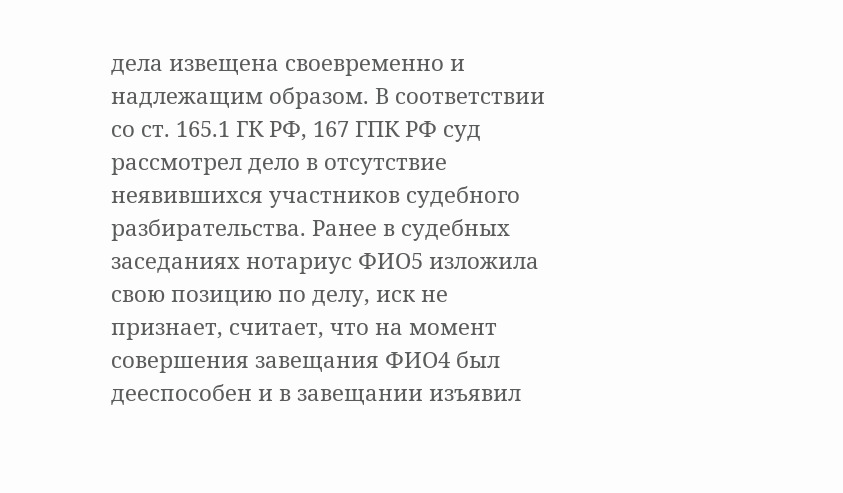дела извещена своевременно и надлежащим образом. В соответствии со ст. 165.1 ГК РФ, 167 ГПК РФ суд рассмотрел дело в отсутствие неявившихся участников судебного разбирательства. Ранее в судебных заседаниях нотариус ФИО5 изложила свою позицию по делу, иск не признает, считает, что на момент совершения завещания ФИО4 был дееспособен и в завещании изъявил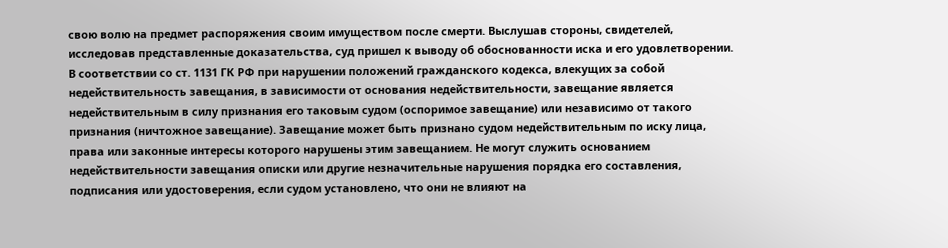свою волю на предмет распоряжения своим имуществом после смерти. Выслушав стороны, свидетелей, исследовав представленные доказательства, суд пришел к выводу об обоснованности иска и его удовлетворении. В соответствии со ст. 1131 ГК РФ при нарушении положений гражданского кодекса, влекущих за собой недействительность завещания, в зависимости от основания недействительности, завещание является недействительным в силу признания его таковым судом (оспоримое завещание) или независимо от такого признания (ничтожное завещание). Завещание может быть признано судом недействительным по иску лица, права или законные интересы которого нарушены этим завещанием. Не могут служить основанием недействительности завещания описки или другие незначительные нарушения порядка его составления, подписания или удостоверения, если судом установлено, что они не влияют на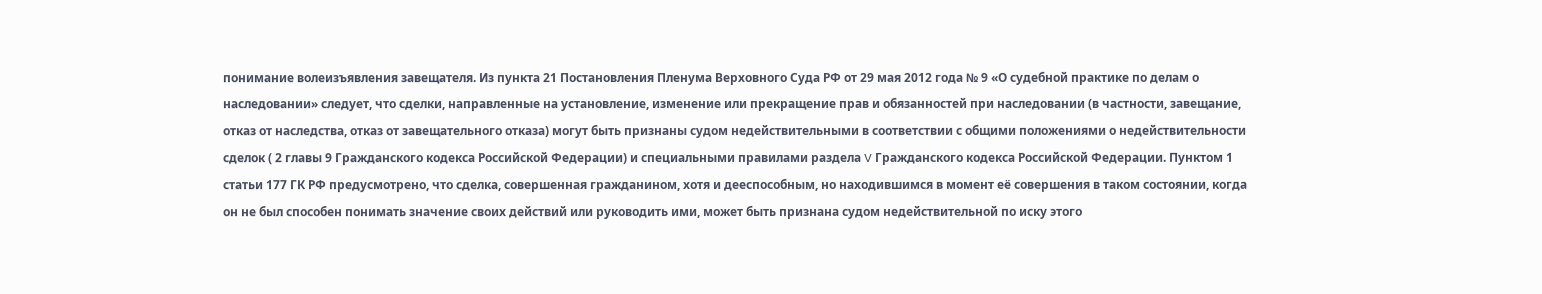понимание волеизъявления завещателя. Из пункта 21 Постановления Пленума Верховного Суда РФ от 29 мая 2012 года № 9 «О судебной практике по делам о наследовании» следует, что сделки, направленные на установление, изменение или прекращение прав и обязанностей при наследовании (в частности, завещание, отказ от наследства, отказ от завещательного отказа) могут быть признаны судом недействительными в соответствии с общими положениями о недействительности сделок ( 2 главы 9 Гражданского кодекса Российской Федерации) и специальными правилами раздела V Гражданского кодекса Российской Федерации. Пунктом 1 статьи 177 ГК РФ предусмотрено, что сделка, совершенная гражданином, хотя и дееспособным, но находившимся в момент её совершения в таком состоянии, когда он не был способен понимать значение своих действий или руководить ими, может быть признана судом недействительной по иску этого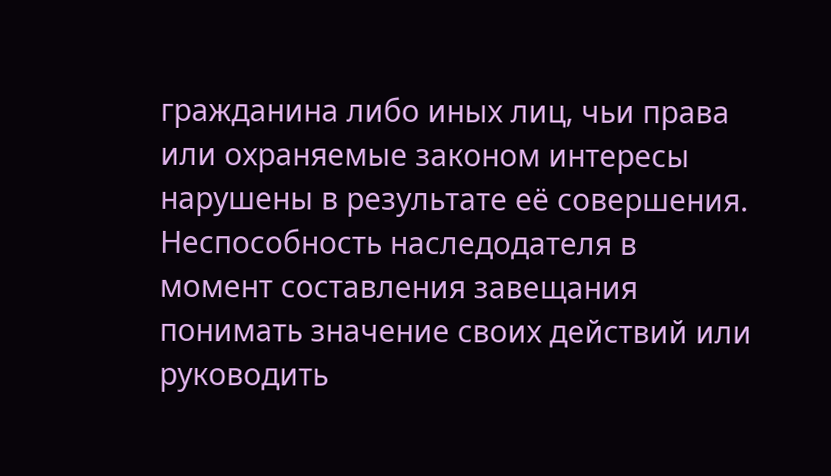гражданина либо иных лиц, чьи права или охраняемые законом интересы нарушены в результате её совершения. Неспособность наследодателя в момент составления завещания понимать значение своих действий или руководить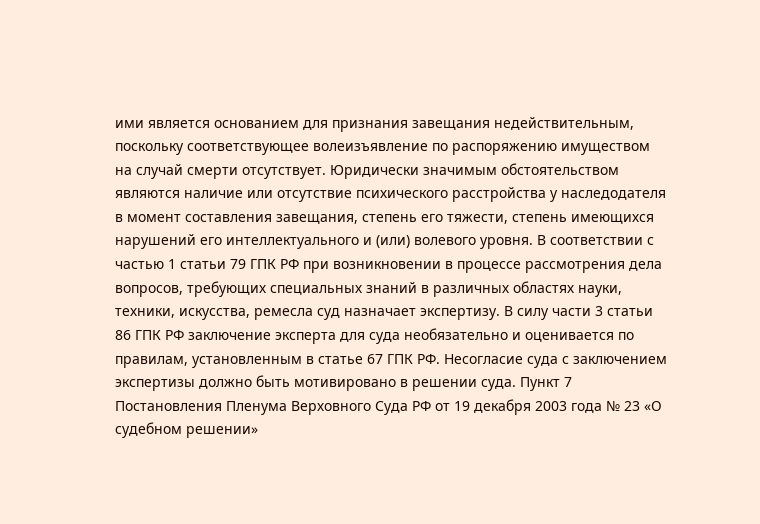ими является основанием для признания завещания недействительным, поскольку соответствующее волеизъявление по распоряжению имуществом на случай смерти отсутствует. Юридически значимым обстоятельством являются наличие или отсутствие психического расстройства у наследодателя в момент составления завещания, степень его тяжести, степень имеющихся нарушений его интеллектуального и (или) волевого уровня. В соответствии с частью 1 статьи 79 ГПК РФ при возникновении в процессе рассмотрения дела вопросов, требующих специальных знаний в различных областях науки, техники, искусства, ремесла суд назначает экспертизу. В силу части 3 статьи 86 ГПК РФ заключение эксперта для суда необязательно и оценивается по правилам, установленным в статье 67 ГПК РФ. Несогласие суда с заключением экспертизы должно быть мотивировано в решении суда. Пункт 7 Постановления Пленума Верховного Суда РФ от 19 декабря 2003 года № 23 «О судебном решении»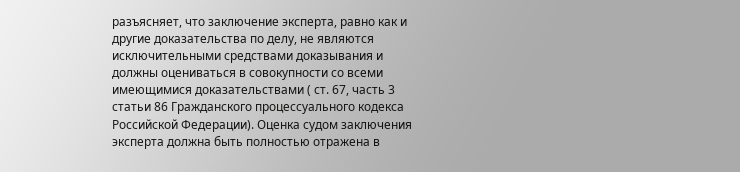разъясняет, что заключение эксперта, равно как и другие доказательства по делу, не являются исключительными средствами доказывания и должны оцениваться в совокупности со всеми имеющимися доказательствами ( ст. 67, часть 3 статьи 86 Гражданского процессуального кодекса Российской Федерации). Оценка судом заключения эксперта должна быть полностью отражена в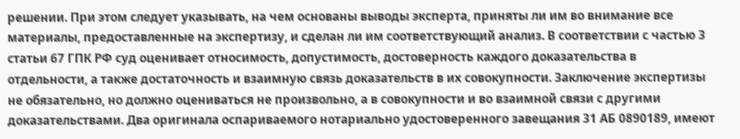решении. При этом следует указывать, на чем основаны выводы эксперта, приняты ли им во внимание все материалы, предоставленные на экспертизу, и сделан ли им соответствующий анализ. В соответствии с частью 3 статьи 67 ГПК РФ суд оценивает относимость, допустимость, достоверность каждого доказательства в отдельности, а также достаточность и взаимную связь доказательств в их совокупности. Заключение экспертизы не обязательно, но должно оцениваться не произвольно, а в совокупности и во взаимной связи с другими доказательствами. Два оригинала оспариваемого нотариально удостоверенного завещания 31 АБ 0890189, имеют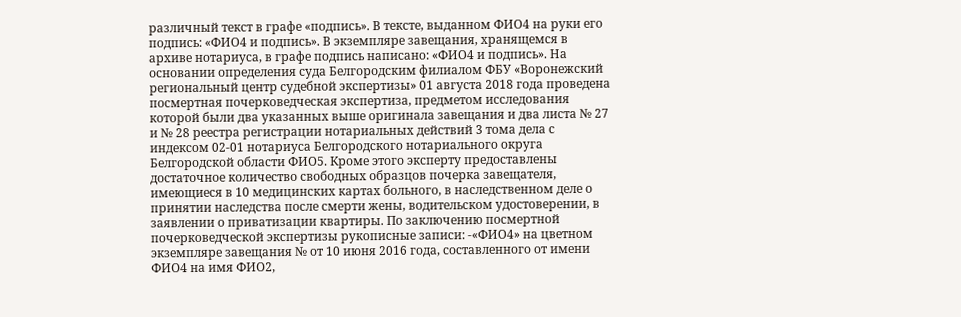различный текст в графе «подпись». В тексте, выданном ФИО4 на руки его подпись: «ФИО4 и подпись». В экземпляре завещания, хранящемся в архиве нотариуса, в графе подпись написано: «ФИО4 и подпись». На основании определения суда Белгородским филиалом ФБУ «Воронежский региональный центр судебной экспертизы» 01 августа 2018 года проведена посмертная почерковедческая экспертиза, предметом исследования которой были два указанных выше оригинала завещания и два листа № 27 и № 28 реестра регистрации нотариальных действий 3 тома дела с индексом 02-01 нотариуса Белгородского нотариального округа Белгородской области ФИО5. Кроме этого эксперту предоставлены достаточное количество свободных образцов почерка завещателя, имеющиеся в 10 медицинских картах больного, в наследственном деле о принятии наследства после смерти жены, водительском удостоверении, в заявлении о приватизации квартиры. По заключению посмертной почерковедческой экспертизы рукописные записи: -«ФИО4» на цветном экземпляре завещания № от 10 июня 2016 года, составленного от имени ФИО4 на имя ФИО2,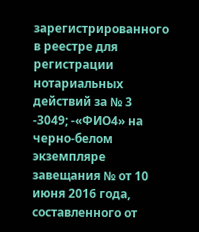зарегистрированного в реестре для регистрации нотариальных действий за № 3 -3049; -«ФИО4» на черно-белом экземпляре завещания № от 10 июня 2016 года, составленного от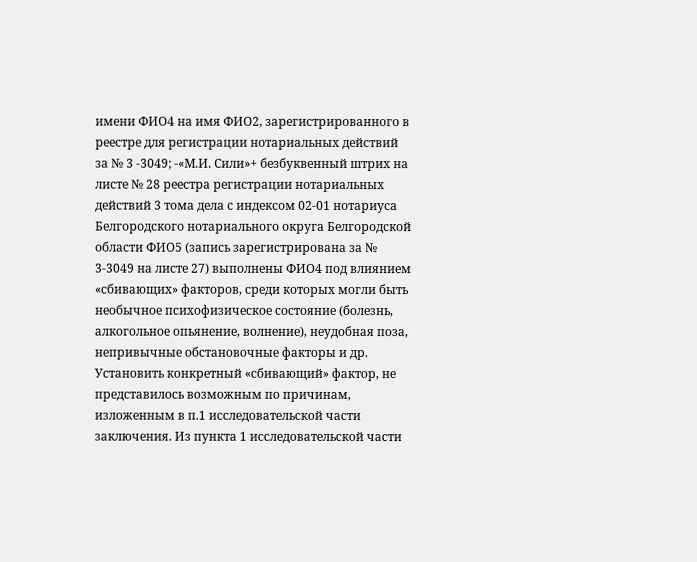имени ФИО4 на имя ФИО2, зарегистрированного в реестре для регистрации нотариальных действий за № 3 -3049; -«М.И. Сили»+ безбуквенный штрих на листе № 28 реестра регистрации нотариальных действий 3 тома дела с индексом 02-01 нотариуса Белгородского нотариального округа Белгородской области ФИО5 (запись зарегистрирована за № 3-3049 на листе 27) выполнены ФИО4 под влиянием «сбивающих» факторов, среди которых могли быть необычное психофизическое состояние (болезнь, алкогольное опьянение, волнение), неудобная поза, непривычные обстановочные факторы и др. Установить конкретный «сбивающий» фактор, не представилось возможным по причинам, изложенным в п.1 исследовательской части заключения. Из пункта 1 исследовательской части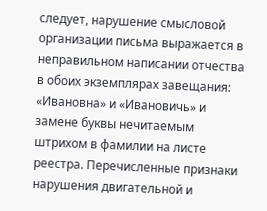следует, нарушение смысловой организации письма выражается в неправильном написании отчества в обоих экземплярах завещания: «Ивановна» и «Ивановичь» и замене буквы нечитаемым штрихом в фамилии на листе реестра. Перечисленные признаки нарушения двигательной и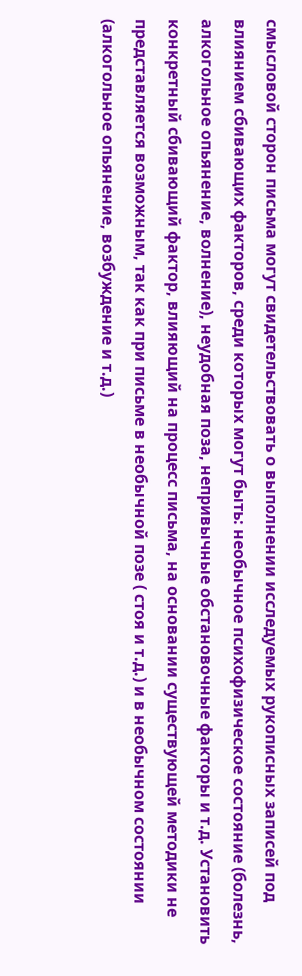смысловой сторон письма могут свидетельствовать о выполнении исследуемых рукописных записей под влиянием сбивающих факторов, среди которых могут быть: необычное психофизическое состояние (болезнь, алкогольное опьянение, волнение), неудобная поза, непривычные обстановочные факторы и т.д. Установить конкретный сбивающий фактор, влияющий на процесс письма, на основании существующей методики не представляется возможным, так как при письме в необычной позе ( стоя и т.д.) и в необычном состоянии (алкогольное опьянение, возбуждение и т.д.)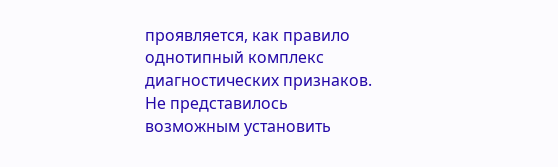проявляется, как правило однотипный комплекс диагностических признаков. Не представилось возможным установить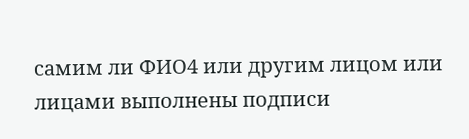самим ли ФИО4 или другим лицом или лицами выполнены подписи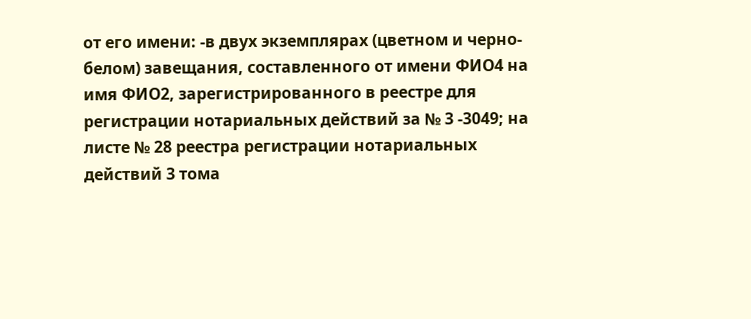от его имени: -в двух экземплярах (цветном и черно-белом) завещания, составленного от имени ФИО4 на имя ФИО2, зарегистрированного в реестре для регистрации нотариальных действий за № 3 -3049; на листе № 28 реестра регистрации нотариальных действий 3 тома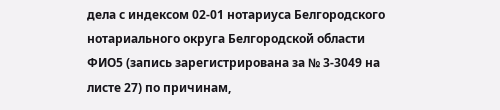дела с индексом 02-01 нотариуса Белгородского нотариального округа Белгородской области ФИО5 (запись зарегистрирована за № 3-3049 на листе 27) по причинам,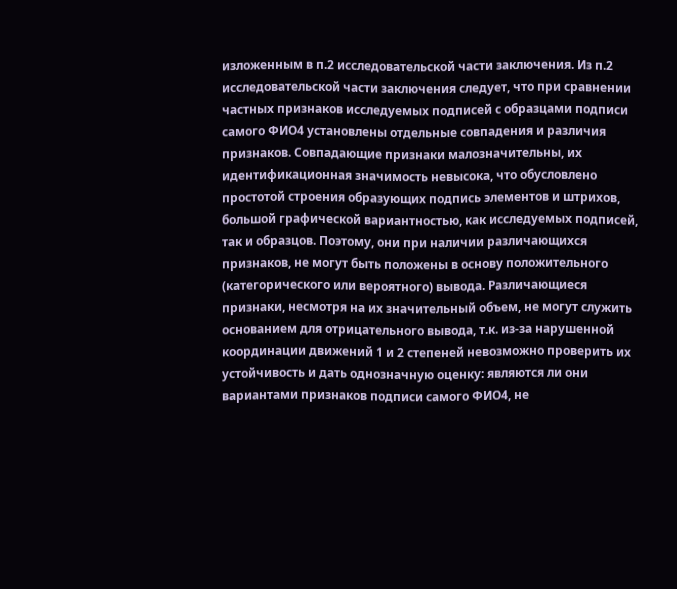изложенным в п.2 исследовательской части заключения. Из п.2 исследовательской части заключения следует, что при сравнении частных признаков исследуемых подписей с образцами подписи самого ФИО4 установлены отдельные совпадения и различия признаков. Совпадающие признаки малозначительны, их идентификационная значимость невысока, что обусловлено простотой строения образующих подпись элементов и штрихов, большой графической вариантностью, как исследуемых подписей, так и образцов. Поэтому, они при наличии различающихся признаков, не могут быть положены в основу положительного (категорического или вероятного) вывода. Различающиеся признаки, несмотря на их значительный объем, не могут служить основанием для отрицательного вывода, т.к. из-за нарушенной координации движений 1 и 2 степеней невозможно проверить их устойчивость и дать однозначную оценку: являются ли они вариантами признаков подписи самого ФИО4, не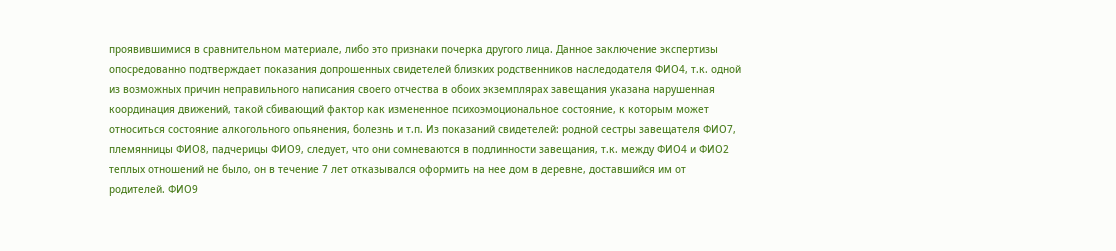проявившимися в сравнительном материале, либо это признаки почерка другого лица. Данное заключение экспертизы опосредованно подтверждает показания допрошенных свидетелей близких родственников наследодателя ФИО4, т.к. одной из возможных причин неправильного написания своего отчества в обоих экземплярах завещания указана нарушенная координация движений, такой сбивающий фактор как измененное психоэмоциональное состояние, к которым может относиться состояние алкогольного опьянения, болезнь и т.п. Из показаний свидетелей: родной сестры завещателя ФИО7, племянницы ФИО8, падчерицы ФИО9, следует, что они сомневаются в подлинности завещания, т.к. между ФИО4 и ФИО2 теплых отношений не было, он в течение 7 лет отказывался оформить на нее дом в деревне, доставшийся им от родителей. ФИО9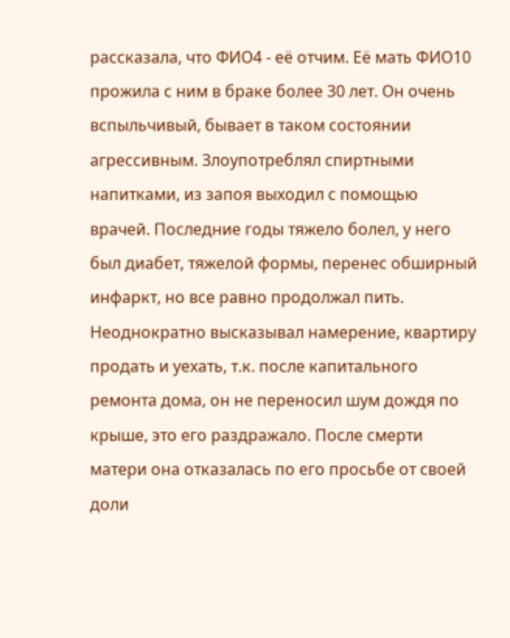рассказала, что ФИО4 - её отчим. Её мать ФИО10 прожила с ним в браке более 30 лет. Он очень вспыльчивый, бывает в таком состоянии агрессивным. Злоупотреблял спиртными напитками, из запоя выходил с помощью врачей. Последние годы тяжело болел, у него был диабет, тяжелой формы, перенес обширный инфаркт, но все равно продолжал пить. Неоднократно высказывал намерение, квартиру продать и уехать, т.к. после капитального ремонта дома, он не переносил шум дождя по крыше, это его раздражало. После смерти матери она отказалась по его просьбе от своей доли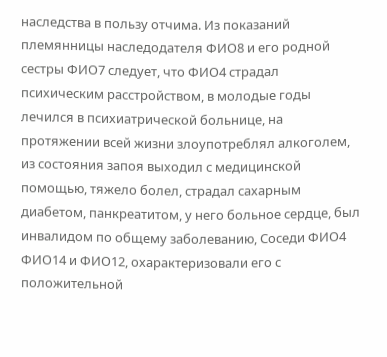наследства в пользу отчима. Из показаний племянницы наследодателя ФИО8 и его родной сестры ФИО7 следует, что ФИО4 страдал психическим расстройством, в молодые годы лечился в психиатрической больнице, на протяжении всей жизни злоупотреблял алкоголем, из состояния запоя выходил с медицинской помощью, тяжело болел, страдал сахарным диабетом, панкреатитом, у него больное сердце, был инвалидом по общему заболеванию, Соседи ФИО4 ФИО14 и ФИО12, охарактеризовали его с положительной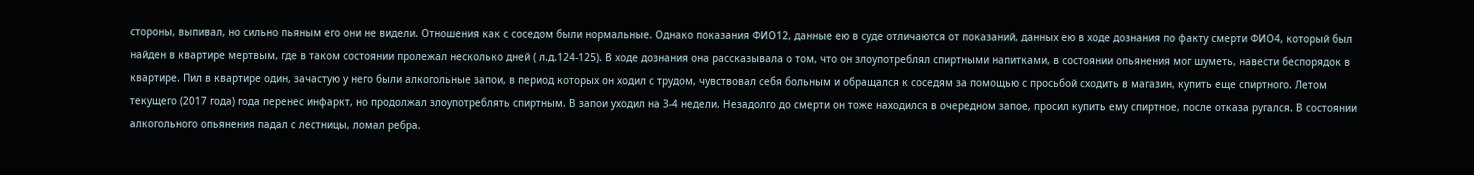стороны, выпивал, но сильно пьяным его они не видели. Отношения как с соседом были нормальные. Однако показания ФИО12, данные ею в суде отличаются от показаний, данных ею в ходе дознания по факту смерти ФИО4, который был найден в квартире мертвым, где в таком состоянии пролежал несколько дней ( л.д.124-125). В ходе дознания она рассказывала о том, что он злоупотреблял спиртными напитками, в состоянии опьянения мог шуметь, навести беспорядок в квартире. Пил в квартире один, зачастую у него были алкогольные запои, в период которых он ходил с трудом, чувствовал себя больным и обращался к соседям за помощью с просьбой сходить в магазин, купить еще спиртного. Летом текущего (2017 года) года перенес инфаркт, но продолжал злоупотреблять спиртным. В запои уходил на 3-4 недели. Незадолго до смерти он тоже находился в очередном запое, просил купить ему спиртное, после отказа ругался. В состоянии алкогольного опьянения падал с лестницы, ломал ребра.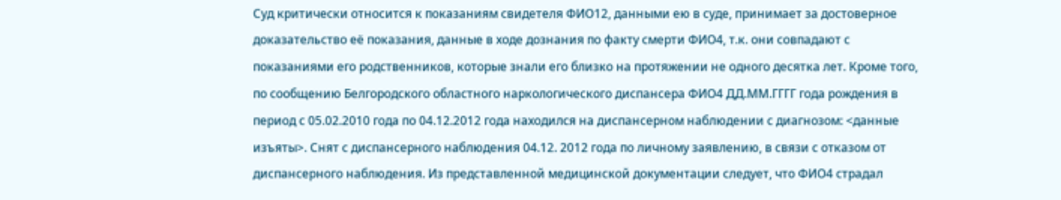Суд критически относится к показаниям свидетеля ФИО12, данными ею в суде, принимает за достоверное доказательство её показания, данные в ходе дознания по факту смерти ФИО4, т.к. они совпадают с показаниями его родственников, которые знали его близко на протяжении не одного десятка лет. Кроме того, по сообщению Белгородского областного наркологического диспансера ФИО4 ДД.ММ.ГГГГ года рождения в период с 05.02.2010 года по 04.12.2012 года находился на диспансерном наблюдении с диагнозом: <данные изъяты>. Снят с диспансерного наблюдения 04.12. 2012 года по личному заявлению, в связи с отказом от диспансерного наблюдения. Из представленной медицинской документации следует, что ФИО4 страдал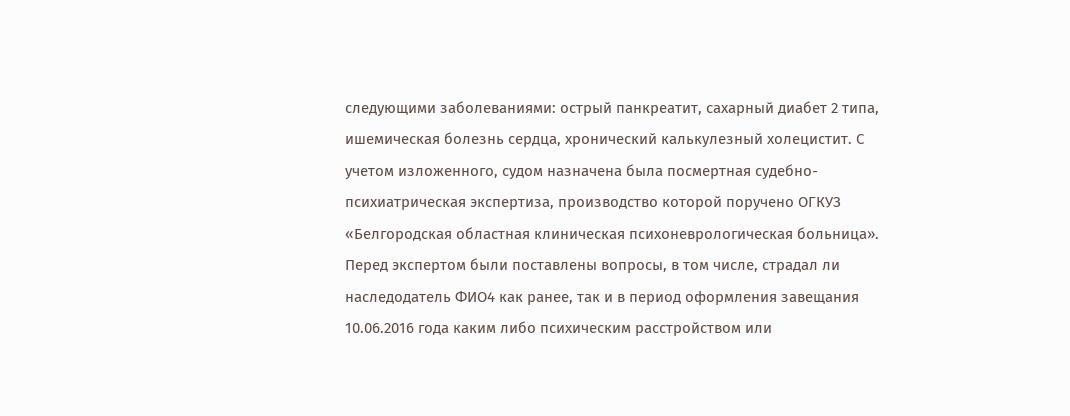следующими заболеваниями: острый панкреатит, сахарный диабет 2 типа, ишемическая болезнь сердца, хронический калькулезный холецистит. С учетом изложенного, судом назначена была посмертная судебно-психиатрическая экспертиза, производство которой поручено ОГКУЗ «Белгородская областная клиническая психоневрологическая больница». Перед экспертом были поставлены вопросы, в том числе, страдал ли наследодатель ФИО4 как ранее, так и в период оформления завещания 10.06.2016 года каким либо психическим расстройством или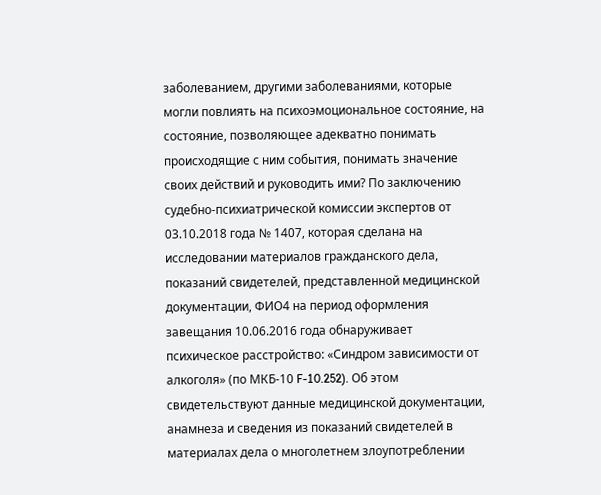заболеванием, другими заболеваниями, которые могли повлиять на психоэмоциональное состояние, на состояние, позволяющее адекватно понимать происходящие с ним события, понимать значение своих действий и руководить ими? По заключению судебно-психиатрической комиссии экспертов от 03.10.2018 года № 1407, которая сделана на исследовании материалов гражданского дела, показаний свидетелей, представленной медицинской документации, ФИО4 на период оформления завещания 10.06.2016 года обнаруживает психическое расстройство: «Синдром зависимости от алкоголя» (по МКБ-10 F-10.252). Об этом свидетельствуют данные медицинской документации, анамнеза и сведения из показаний свидетелей в материалах дела о многолетнем злоупотреблении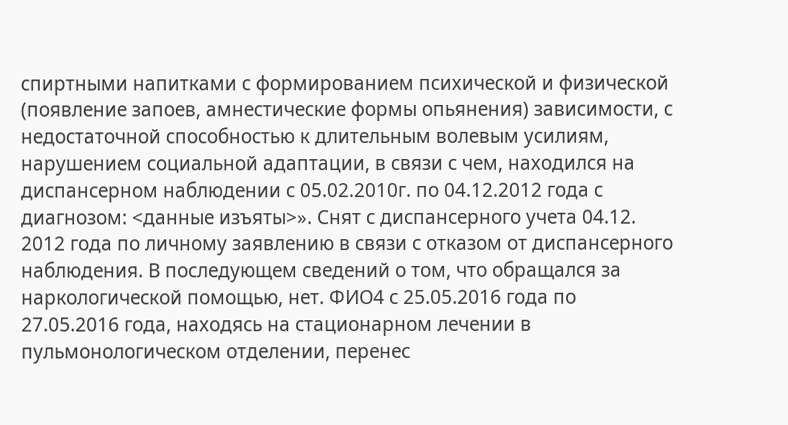спиртными напитками с формированием психической и физической (появление запоев, амнестические формы опьянения) зависимости, с недостаточной способностью к длительным волевым усилиям, нарушением социальной адаптации, в связи с чем, находился на диспансерном наблюдении с 05.02.2010г. по 04.12.2012 года с диагнозом: <данные изъяты>». Снят с диспансерного учета 04.12. 2012 года по личному заявлению в связи с отказом от диспансерного наблюдения. В последующем сведений о том, что обращался за наркологической помощью, нет. ФИО4 с 25.05.2016 года по 27.05.2016 года, находясь на стационарном лечении в пульмонологическом отделении, перенес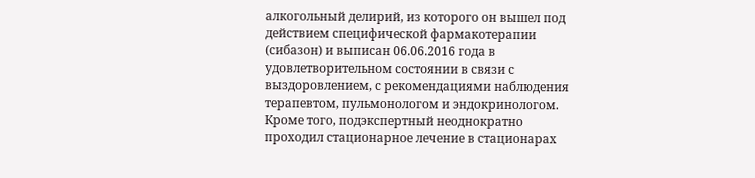алкогольный делирий, из которого он вышел под действием специфической фармакотерапии (сибазон) и выписан 06.06.2016 года в удовлетворительном состоянии в связи с выздоровлением, с рекомендациями наблюдения терапевтом, пульмонологом и эндокринологом. Кроме того, подэкспертный неоднократно проходил стационарное лечение в стационарах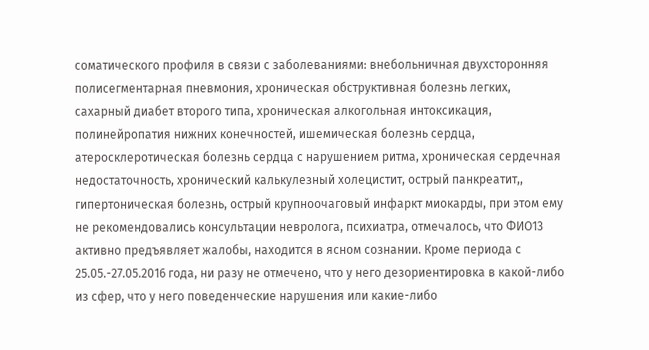соматического профиля в связи с заболеваниями: внебольничная двухсторонняя полисегментарная пневмония, хроническая обструктивная болезнь легких, сахарный диабет второго типа, хроническая алкогольная интоксикация, полинейропатия нижних конечностей, ишемическая болезнь сердца, атеросклеротическая болезнь сердца с нарушением ритма, хроническая сердечная недостаточность, хронический калькулезный холецистит, острый панкреатит,, гипертоническая болезнь, острый крупноочаговый инфаркт миокарды, при этом ему не рекомендовались консультации невролога, психиатра, отмечалось, что ФИО13 активно предъявляет жалобы, находится в ясном сознании. Кроме периода с 25.05.-27.05.2016 года, ни разу не отмечено, что у него дезориентировка в какой-либо из сфер, что у него поведенческие нарушения или какие-либо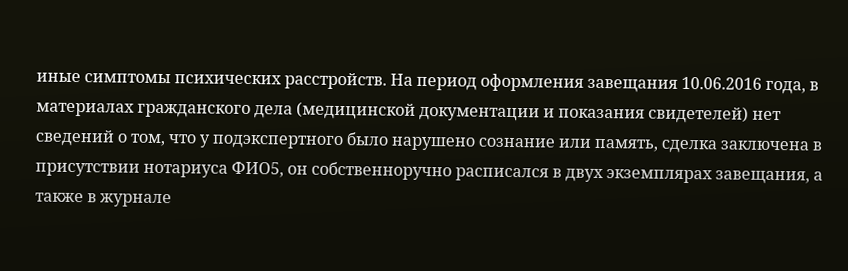иные симптомы психических расстройств. На период оформления завещания 10.06.2016 года, в материалах гражданского дела (медицинской документации и показания свидетелей) нет сведений о том, что у подэкспертного было нарушено сознание или память, сделка заключена в присутствии нотариуса ФИО5, он собственноручно расписался в двух экземплярах завещания, а также в журнале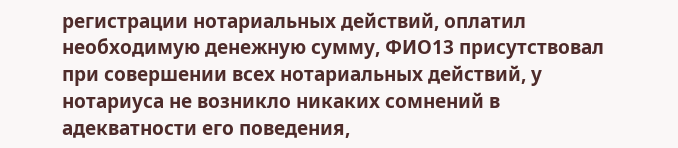регистрации нотариальных действий, оплатил необходимую денежную сумму, ФИО13 присутствовал при совершении всех нотариальных действий, у нотариуса не возникло никаких сомнений в адекватности его поведения,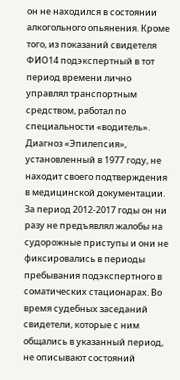он не находился в состоянии алкогольного опьянения. Кроме того, из показаний свидетеля ФИО14 подэкспертный в тот период времени лично управлял транспортным средством, работал по специальности «водитель». Диагноз «Эпилепсия», установленный в 1977 году, не находит своего подтверждения в медицинской документации. За период 2012-2017 годы он ни разу не предъявлял жалобы на судорожные приступы и они не фиксировались в периоды пребывания подэкспертного в соматических стационарах. Во время судебных заседаний свидетели, которые с ним общались в указанный период, не описывают состояний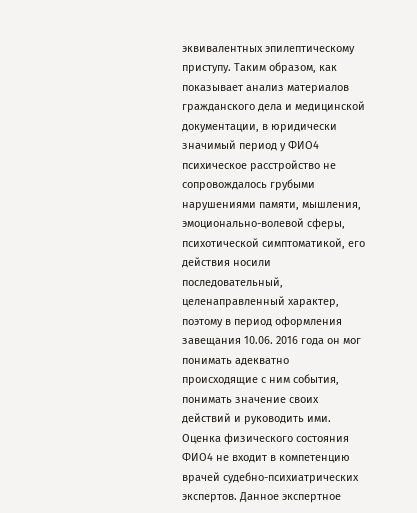эквивалентных эпилептическому приступу. Таким образом, как показывает анализ материалов гражданского дела и медицинской документации, в юридически значимый период у ФИО4 психическое расстройство не сопровождалось грубыми нарушениями памяти, мышления, эмоционально-волевой сферы, психотической симптоматикой, его действия носили последовательный, целенаправленный характер, поэтому в период оформления завещания 10.06. 2016 года он мог понимать адекватно происходящие с ним события, понимать значение своих действий и руководить ими. Оценка физического состояния ФИО4 не входит в компетенцию врачей судебно-психиатрических экспертов. Данное экспертное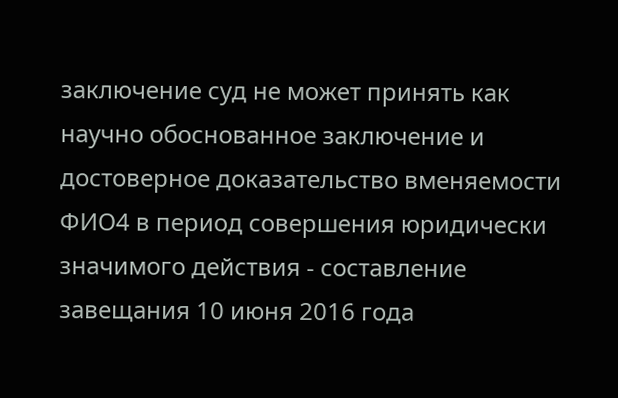заключение суд не может принять как научно обоснованное заключение и достоверное доказательство вменяемости ФИО4 в период совершения юридически значимого действия - составление завещания 10 июня 2016 года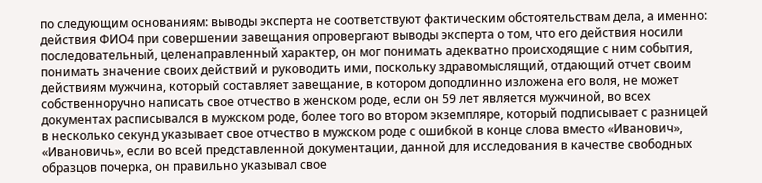по следующим основаниям: выводы эксперта не соответствуют фактическим обстоятельствам дела, а именно: действия ФИО4 при совершении завещания опровергают выводы эксперта о том, что его действия носили последовательный, целенаправленный характер, он мог понимать адекватно происходящие с ним события, понимать значение своих действий и руководить ими, поскольку здравомыслящий, отдающий отчет своим действиям мужчина, который составляет завещание, в котором доподлинно изложена его воля, не может собственноручно написать свое отчество в женском роде, если он 59 лет является мужчиной, во всех документах расписывался в мужском роде, более того во втором экземпляре, который подписывает с разницей в несколько секунд указывает свое отчество в мужском роде с ошибкой в конце слова вместо «Иванович», «Ивановичь», если во всей представленной документации, данной для исследования в качестве свободных образцов почерка, он правильно указывал свое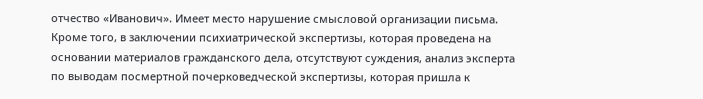отчество «Иванович». Имеет место нарушение смысловой организации письма. Кроме того, в заключении психиатрической экспертизы, которая проведена на основании материалов гражданского дела, отсутствуют суждения, анализ эксперта по выводам посмертной почерковедческой экспертизы, которая пришла к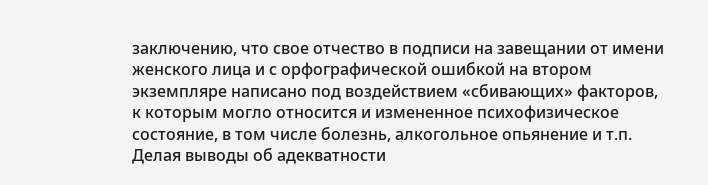заключению, что свое отчество в подписи на завещании от имени женского лица и с орфографической ошибкой на втором экземпляре написано под воздействием «сбивающих» факторов, к которым могло относится и измененное психофизическое состояние, в том числе болезнь, алкогольное опьянение и т.п. Делая выводы об адекватности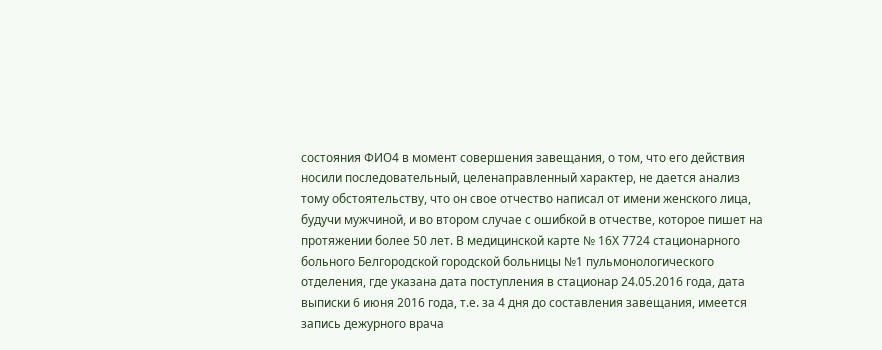состояния ФИО4 в момент совершения завещания, о том, что его действия носили последовательный, целенаправленный характер, не дается анализ тому обстоятельству, что он свое отчество написал от имени женского лица, будучи мужчиной, и во втором случае с ошибкой в отчестве, которое пишет на протяжении более 50 лет. В медицинской карте № 16Х 7724 стационарного больного Белгородской городской больницы №1 пульмонологического отделения, где указана дата поступления в стационар 24.05.2016 года, дата выписки 6 июня 2016 года, т.е. за 4 дня до составления завещания, имеется запись дежурного врача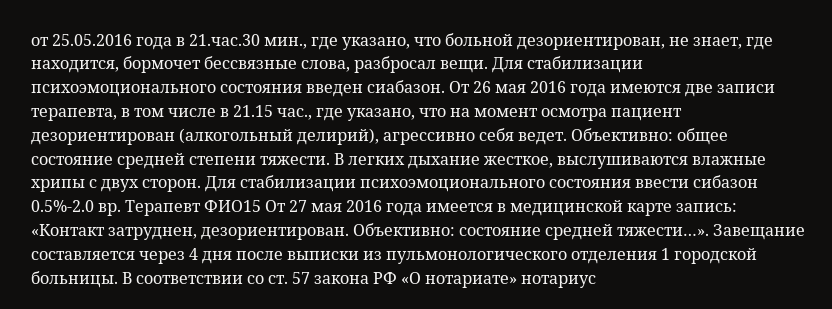от 25.05.2016 года в 21.час.30 мин., где указано, что больной дезориентирован, не знает, где находится, бормочет бессвязные слова, разбросал вещи. Для стабилизации психоэмоционального состояния введен сиабазон. От 26 мая 2016 года имеются две записи терапевта, в том числе в 21.15 час., где указано, что на момент осмотра пациент дезориентирован (алкогольный делирий), агрессивно себя ведет. Объективно: общее состояние средней степени тяжести. В легких дыхание жесткое, выслушиваются влажные хрипы с двух сторон. Для стабилизации психоэмоционального состояния ввести сибазон 0.5%-2.0 вр. Терапевт ФИО15 От 27 мая 2016 года имеется в медицинской карте запись: «Контакт затруднен, дезориентирован. Объективно: состояние средней тяжести…». Завещание составляется через 4 дня после выписки из пульмонологического отделения 1 городской больницы. В соответствии со ст. 57 закона РФ «О нотариате» нотариус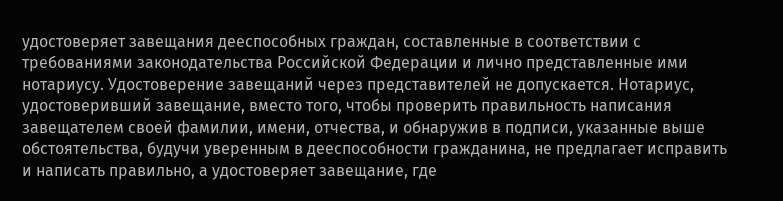удостоверяет завещания дееспособных граждан, составленные в соответствии с требованиями законодательства Российской Федерации и лично представленные ими нотариусу. Удостоверение завещаний через представителей не допускается. Нотариус, удостоверивший завещание, вместо того, чтобы проверить правильность написания завещателем своей фамилии, имени, отчества, и обнаружив в подписи, указанные выше обстоятельства, будучи уверенным в дееспособности гражданина, не предлагает исправить и написать правильно, а удостоверяет завещание, где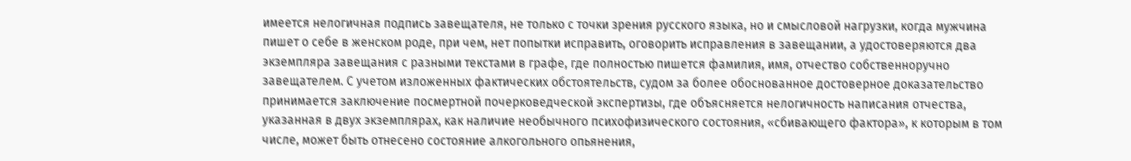имеется нелогичная подпись завещателя, не только с точки зрения русского языка, но и смысловой нагрузки, когда мужчина пишет о себе в женском роде, при чем, нет попытки исправить, оговорить исправления в завещании, а удостоверяются два экземпляра завещания с разными текстами в графе, где полностью пишется фамилия, имя, отчество собственноручно завещателем. С учетом изложенных фактических обстоятельств, судом за более обоснованное достоверное доказательство принимается заключение посмертной почерковедческой экспертизы, где объясняется нелогичность написания отчества, указанная в двух экземплярах, как наличие необычного психофизического состояния, «сбивающего фактора», к которым в том числе, может быть отнесено состояние алкогольного опьянения,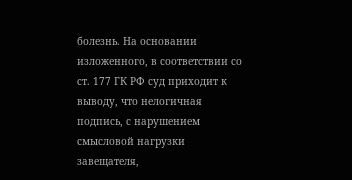болезнь. На основании изложенного, в соответствии со ст. 177 ГК РФ суд приходит к выводу, что нелогичная подпись, с нарушением смысловой нагрузки завещателя,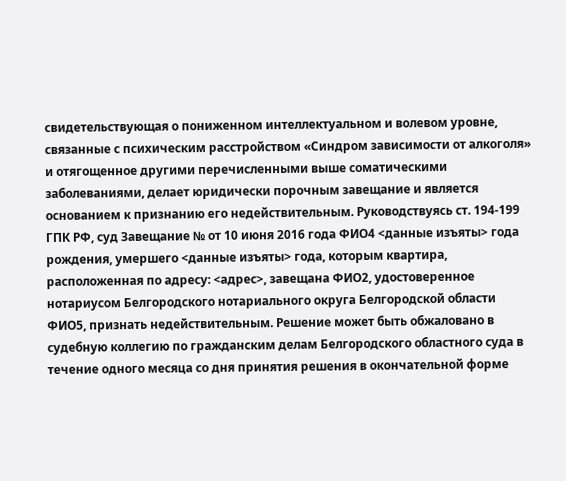свидетельствующая о пониженном интеллектуальном и волевом уровне, связанные с психическим расстройством «Синдром зависимости от алкоголя» и отягощенное другими перечисленными выше соматическими заболеваниями, делает юридически порочным завещание и является основанием к признанию его недействительным. Руководствуясь ст. 194-199 ГПК РФ, суд Завещание № от 10 июня 2016 года ФИО4 <данные изъяты> года рождения, умершего <данные изъяты> года, которым квартира, расположенная по адресу: <адрес>, завещана ФИО2, удостоверенное нотариусом Белгородского нотариального округа Белгородской области ФИО5, признать недействительным. Решение может быть обжаловано в судебную коллегию по гражданским делам Белгородского областного суда в течение одного месяца со дня принятия решения в окончательной форме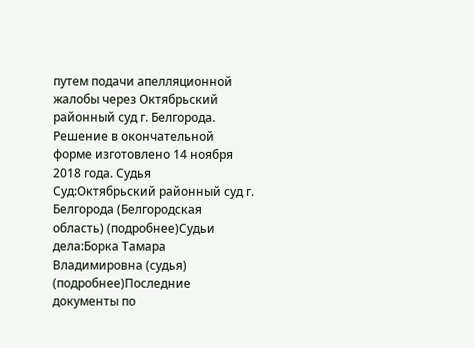путем подачи апелляционной жалобы через Октябрьский районный суд г. Белгорода. Решение в окончательной форме изготовлено 14 ноября 2018 года. Судья Суд:Октябрьский районный суд г. Белгорода (Белгородская область) (подробнее)Судьи дела:Борка Тамара Владимировна (судья) (подробнее)Последние документы по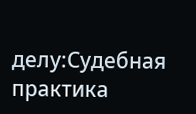делу:Судебная практика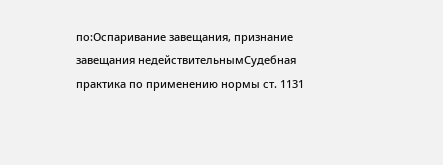по:Оспаривание завещания, признание завещания недействительнымСудебная практика по применению нормы ст. 1131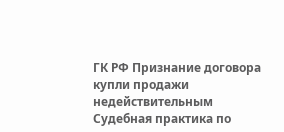ГК РФ Признание договора купли продажи недействительным Судебная практика по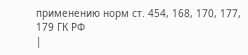применению норм ст. 454, 168, 170, 177, 179 ГК РФ
|